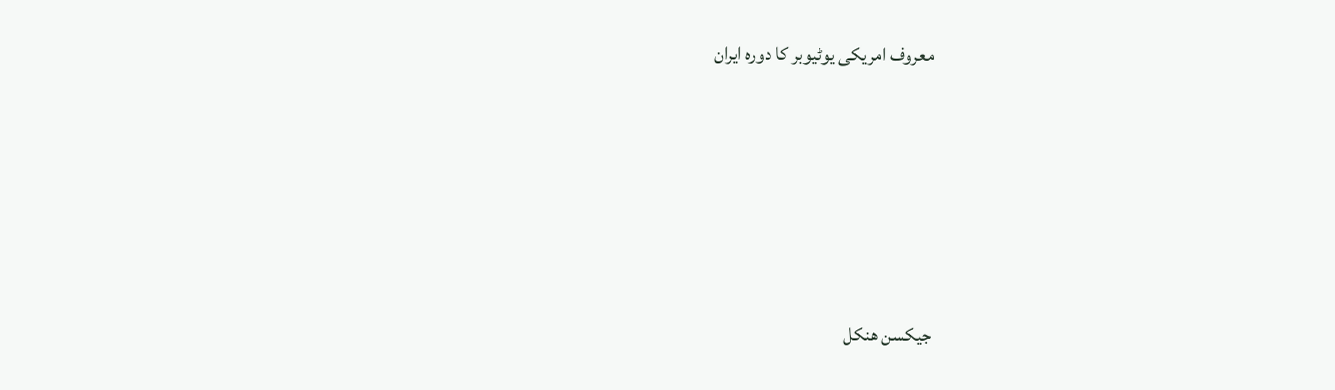معروف امریکی یوٹیوبر کا دورہ ایران







جیکسن ھنکل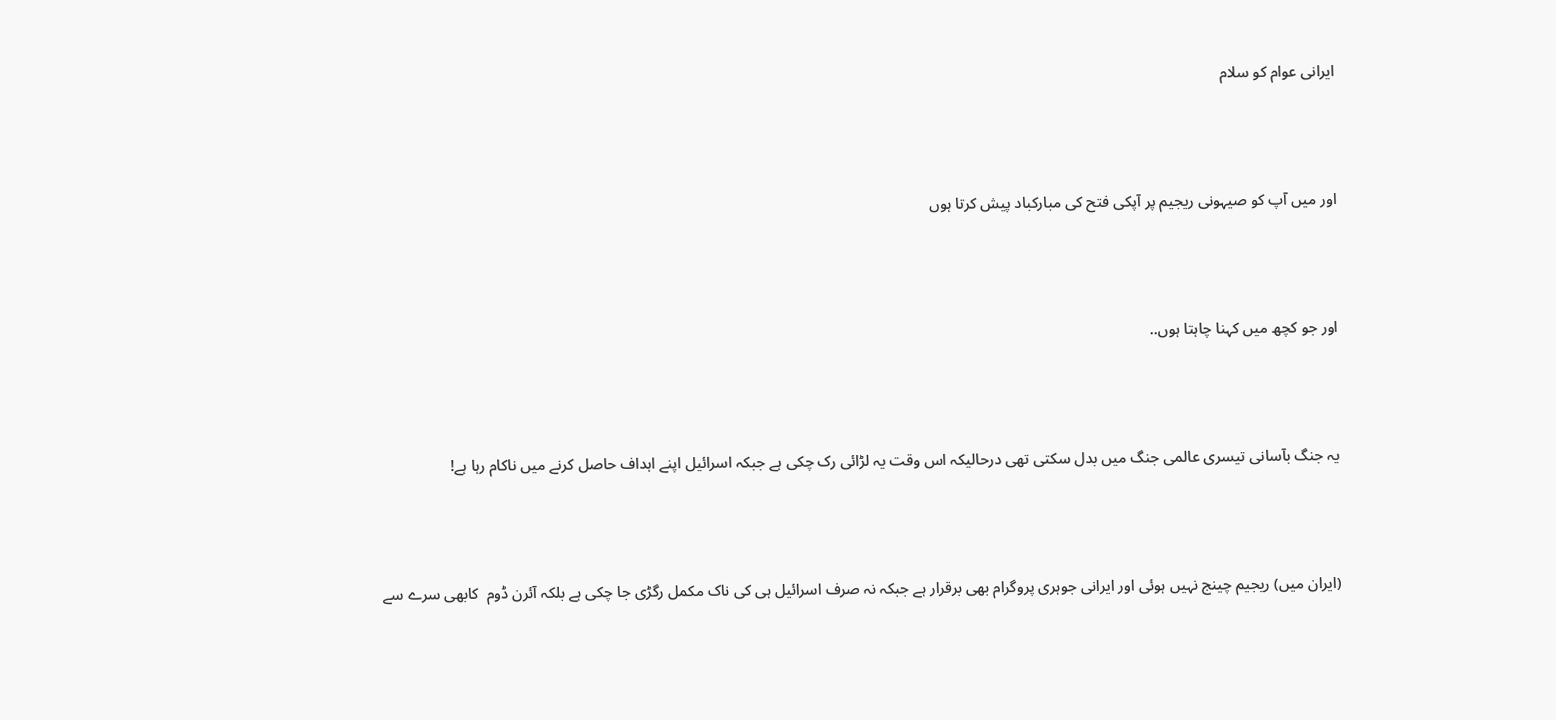ایرانی عوام کو سلام



اور میں آپ کو صیہونی ریجیم پر آپکی فتح کی مبارکباد پیش کرتا ہوں



اور جو کچھ میں کہنا چاہتا ہوں..



یہ جنگ بآسانی تیسری عالمی جنگ میں بدل سکتی تھی درحالیکہ اس وقت یہ لڑائی رک چکی ہے جبکہ اسرائیل اپنے اہداف حاصل کرنے میں ناکام رہا ہے!



(ایران میں) ریجیم چینج نہیں ہوئی اور ایرانی جوہری پروگرام بھی برقرار ہے جبکہ نہ صرف اسرائیل ہی کی ناک مکمل رگڑی جا چکی ہے بلکہ آئرن ڈوم  کابھی سرے سے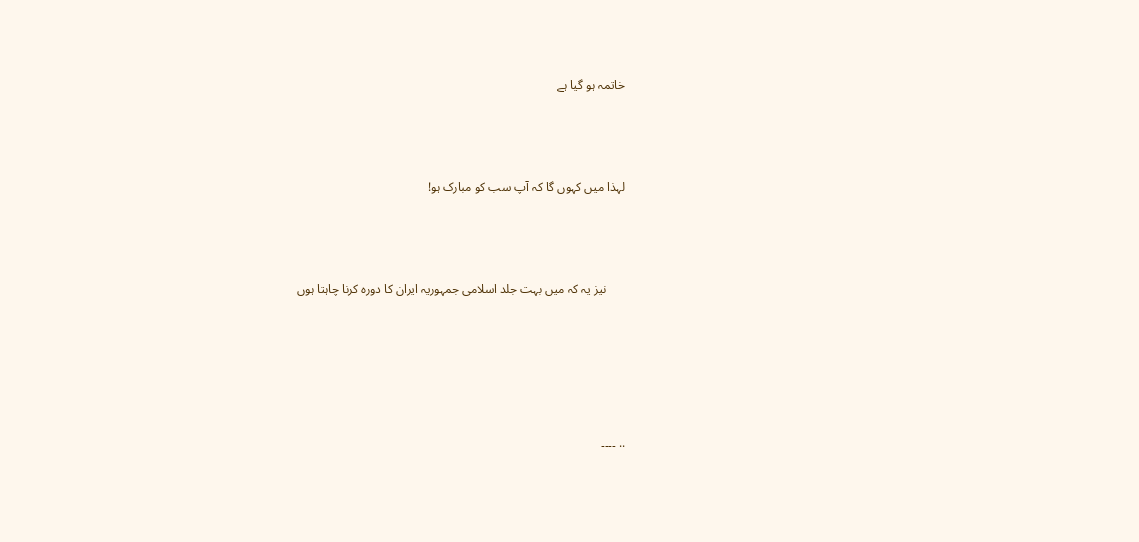خاتمہ ہو گیا ہے



لہذا میں کہوں گا کہ آپ سب کو مبارک ہو!



      نیز یہ کہ میں بہت جلد اسلامی جمہوریہ ایران کا دورہ کرنا چاہتا ہوں





.. ۔۔۔۔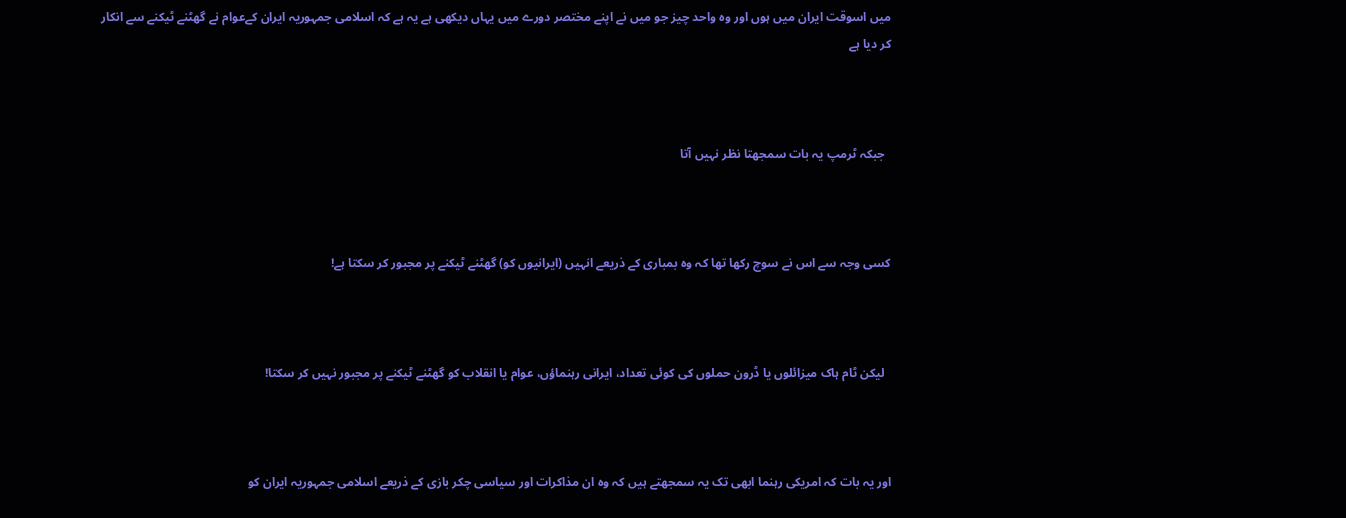میں اسوقت ایران میں ہوں اور وہ واحد چیز جو میں نے اپنے مختصر دورے میں یہاں دیکھی ہے یہ ہے کہ اسلامی جمہوریہ ایران کےعوام نے گھٹنے ٹیکنے سے انکار کر دیا ہے



  جبکہ ٹرمپ یہ بات سمجھتا نظر نہیں آتا



کسی وجہ سے اس نے سوچ رکھا تھا کہ وہ بمباری کے ذریعے انہیں (ایرانیوں کو) گھٹنے ٹیکنے پر مجبور کر سکتا ہے!



  لیکن ٹام ہاک میزائلوں یا ڈرون حملوں کی کوئی تعداد، ایرانی رہنماؤں، عوام يا انقلاب کو گھٹنے ٹیکنے پر مجبور نہیں کر سکتا!



اور یہ بات کہ امریکی رہنما ابھی تک یہ سمجھتے ہیں کہ وہ ان مذاکرات اور سیاسی چکر بازی کے ذریعے اسلامی جمہوریہ ایران کو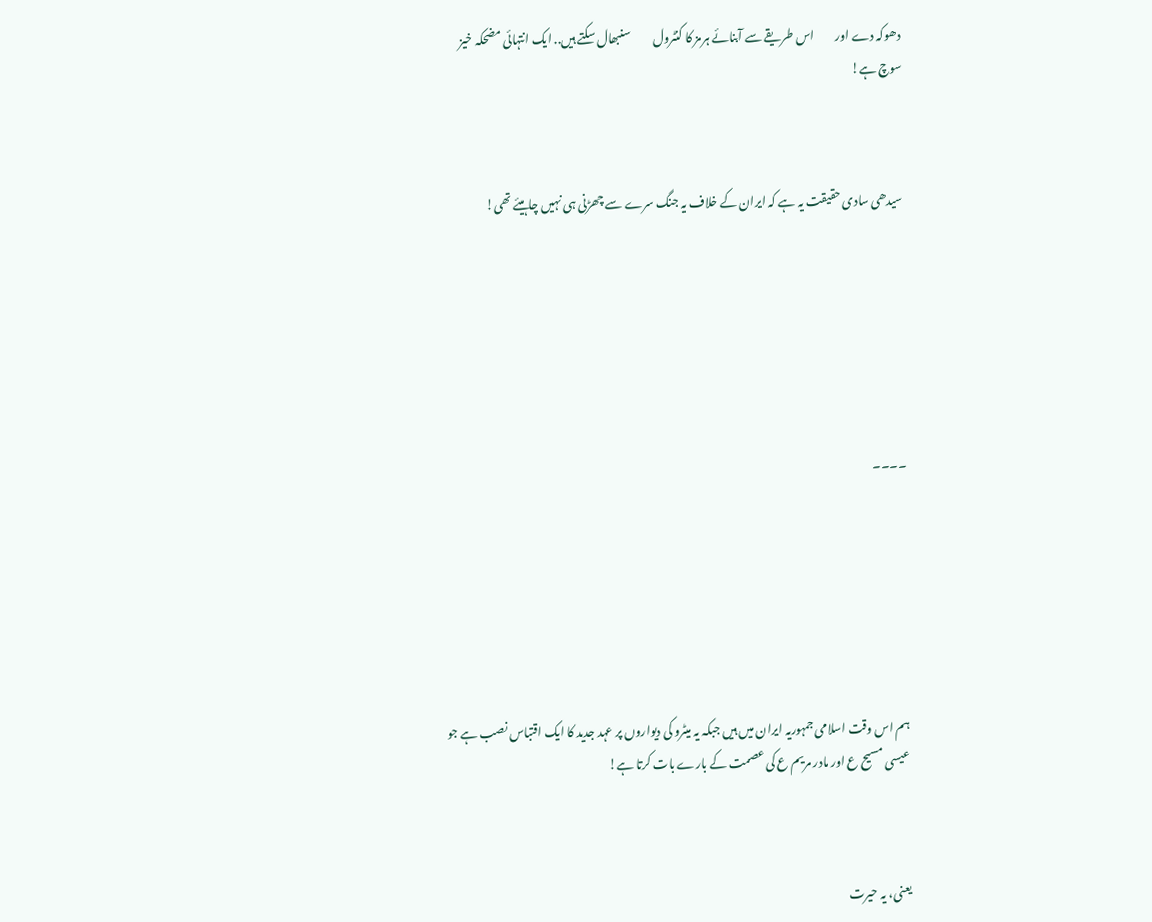دھوکہ دے اور         اس طریقے سے آبنائے ہرمز کا کنٹرول          سنبھال سکتے ہیں.. ایک انتہائی مضحکہ خیز سوچ ہے!



سیدھی سادی حقیقت یہ ہے کہ ایران کے خلاف یہ جنگ سرے سے چھڑنی ہی نہیں چاہیئے تھی!







۔۔۔۔







ہم اس وقت اسلامی جمہوریہ ایران میں ہیں جبکہ یہ میٹرو کی دیواروں پر عہد جدید کا ایک اقتباس نصب ہے جو عیسی مسیح ع اور مادر مریم ع کی عصمت کے بارے بات کرتا ہے!



یعنی، یہ حیرت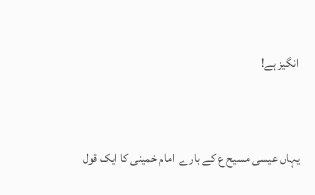انگیز ہے!



یہاں عیسی مسیح ع کے بارے  امام خمینی کا ایک قول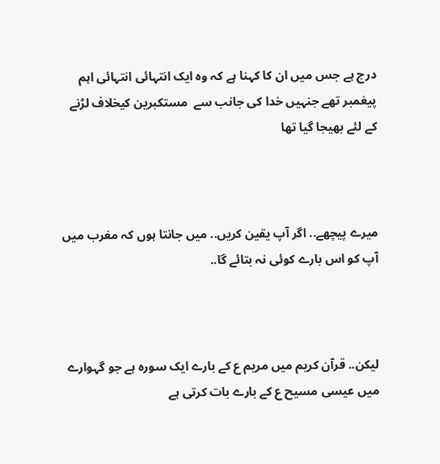درج ہے جس میں ان کا کہنا ہے کہ وہ ایک انتہائی انتہائی اہم پیغمبر تھے جنہیں خدا کی جانب سے  مستکبرین کیخلاف لڑنے کے لئے بھیجا گیا تھا



میرے پیچھے.. اگر آپ یقین کریں.. میں جانتا ہوں کہ مغرب میں آپ کو اس بارے کوئی نہ بتائے گا..



لیکن.. قرآن کریم میں مريم ع کے بارے ایک سورہ ہے جو گہوارے میں عیسی مسیح ع کے بارے بات کرتی ہے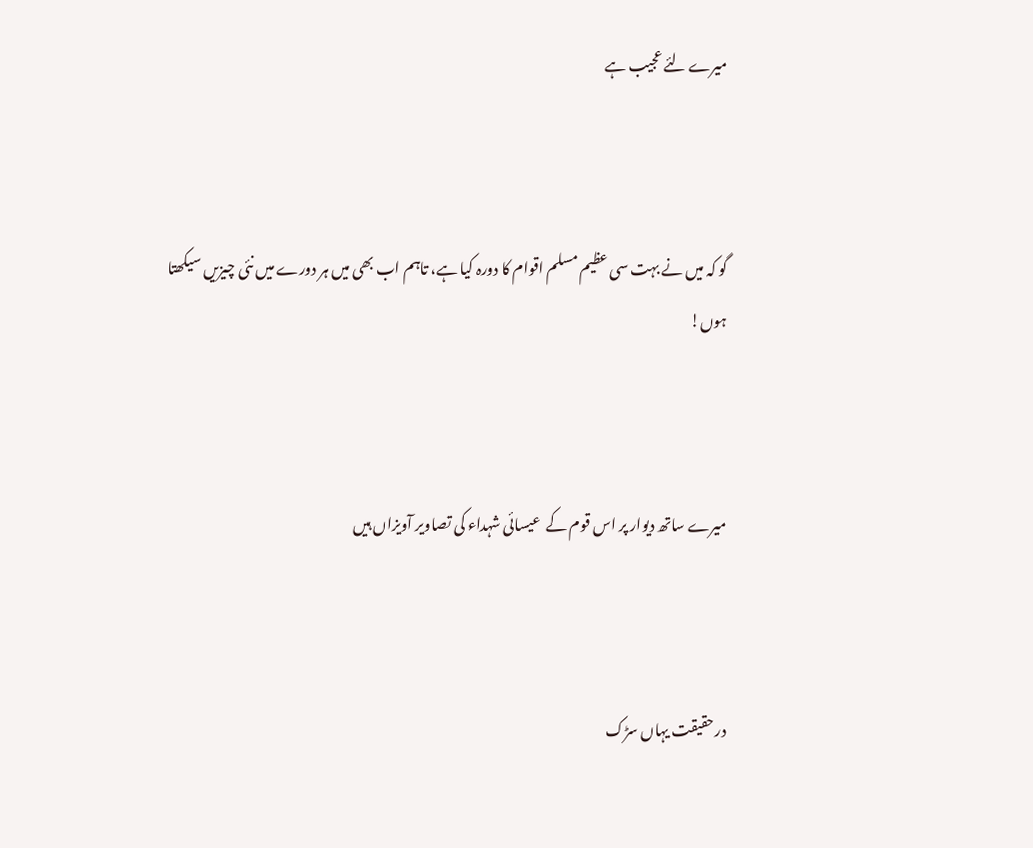میرے لئے عجیب ہے



گو کہ میں نے بہت سی عظیم مسلم اقوام کا دورہ کیا ہے، تاہم اب بھی میں ہر دورے میں نئی چیزیں سیکھتا ہوں!



میرے ساتھ دیوار پر اس قوم کے  عیسائی شہداء کی تصاویر آویزاں ہیں



درحقیقت یہاں سڑک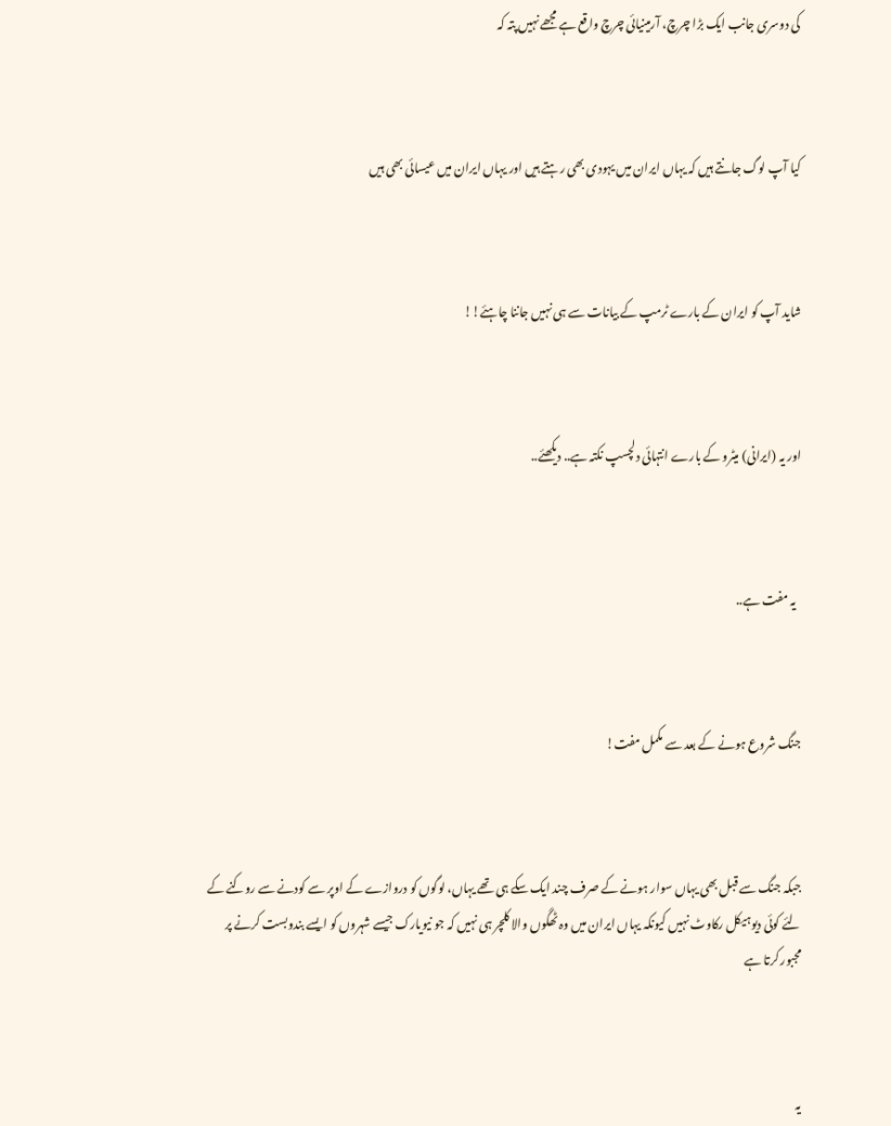کی دوسری جانب ایک بڑا چرچ، آرمینیائی چرچ واقع ہے مجھے نہیں پتہ کہ



کیا آپ لوگ جانتے ہیں کہ یہاں ایران میں یہودی بھی رہتے ہیں اور یہاں ایران میں عیسائی بھی ہیں



شاید آپ کو ایران کے بارے ٹرمپ کے بیانات سے ہی نہیں جاننا چاہئے!!



اور یہ (ایرانی) میٹرو کے بارے انتہائی دلچسپ نکتہ ہے.. دیکھئے..



  یہ مفت ہے..



جنگ شروع ہونے کے بعد سے مکمل مفت!



جبکہ جنگ سے قبل بھی یہاں سوار ہونے کے صرف چند ایک سکے ہی تھے یہاں، لوگوں کو دروازے کے اوپر سے کودنے سے روکنے کے لئے کوئی دیوہیکل رکاوٹ نہیں کیونکہ یہاں ایران میں وہ ٹھگوں والا کلچر ہی نہیں کہ جو نیویارک جیسے شہروں کو ایسے بندوبست کرنے پر مجبور کرتا ہے



یہ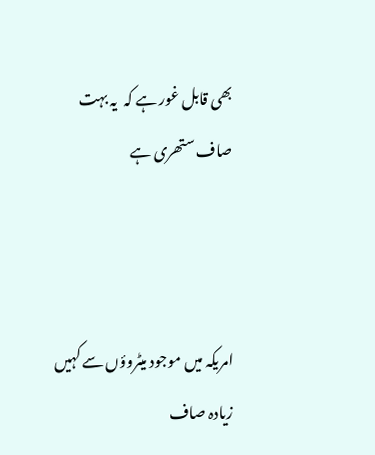بھی قابل غور ہے کہ  یہ بہت صاف ستھری ہے



امریکہ میں موجود میٹروؤں سے کہیں زیادہ صاف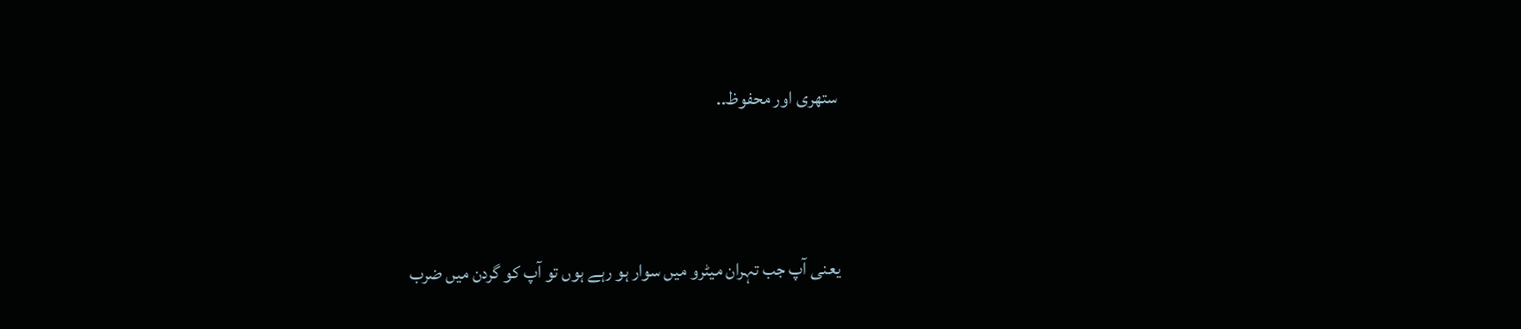ستھری اور محفوظ..



یعنی آپ جب تہران میٹرو میں سوار ہو رہے ہوں تو آپ کو گردن میں ضرب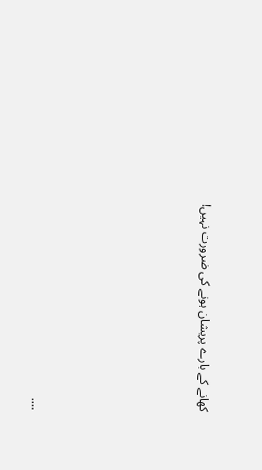کھانے کے بارے پریشان ہونے کی ضرورت نہیں!







….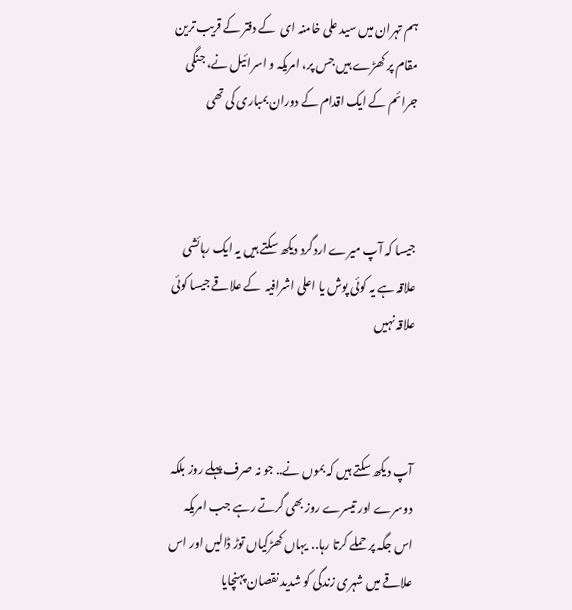ہم تہران میں سید علی خامنہ ای  کے دفتر کے قریب ترین مقام پر کھڑے ہیں جس پر، امریکہ و اسرائیل نے، جنگی جرائم کے ایک اقدام کے دوران بمباری کی تھی



جیسا کہ آپ میرے اردگرد دیکھ سکتے ہیں یہ ایک رہائشی علاقہ ہے یہ کوئی پوش یا اعلی اشرافیہ  کے علاقے جیسا کوئی علاقہ نہیں



آپ دیکھ سکتے ہیں کہ بموں نے.. جو نہ صرف پہلے روز بلکہ دوسرے اور تیسرے روز بھی گرتے رہے جب امریکہ اس جگہ پر حملے کرتا رہا..  یہاں کھڑکیاں توڑ ڈالیں اور اس علاقے میں شہری زندگی کو شدید نقصان پہنچایا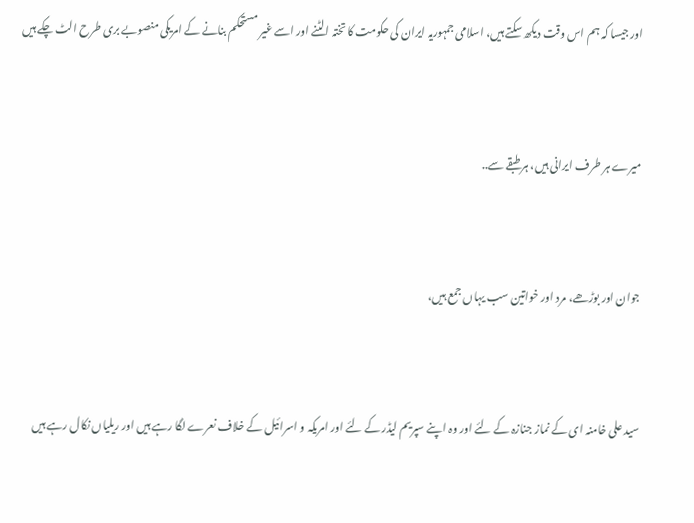اور جیسا کہ ہم اس وقت دیکھ سکتے ہیں، اسلامی جمہوریہ ایران کی حکومت کا تختہ الٹنے اور اسے غیر مستحکم بنانے کے امریکی منصوبے بری طرح الٹ چکے ہیں



میرے ہر طرف ایرانی ہیں، ہر طبقے سے..



جوان اور بوڑھے، مرد اور خواتین سب یہاں جمع ہیں،



سید علی خامنہ ای کے نماز جنازہ کے لئے اور وہ اپنے سپریم لیڈر کے لئے اور امریکہ و اسرائیل کے خلاف نعرے لگا رہے ہیں اور ریلیاں نکال رہے ہیں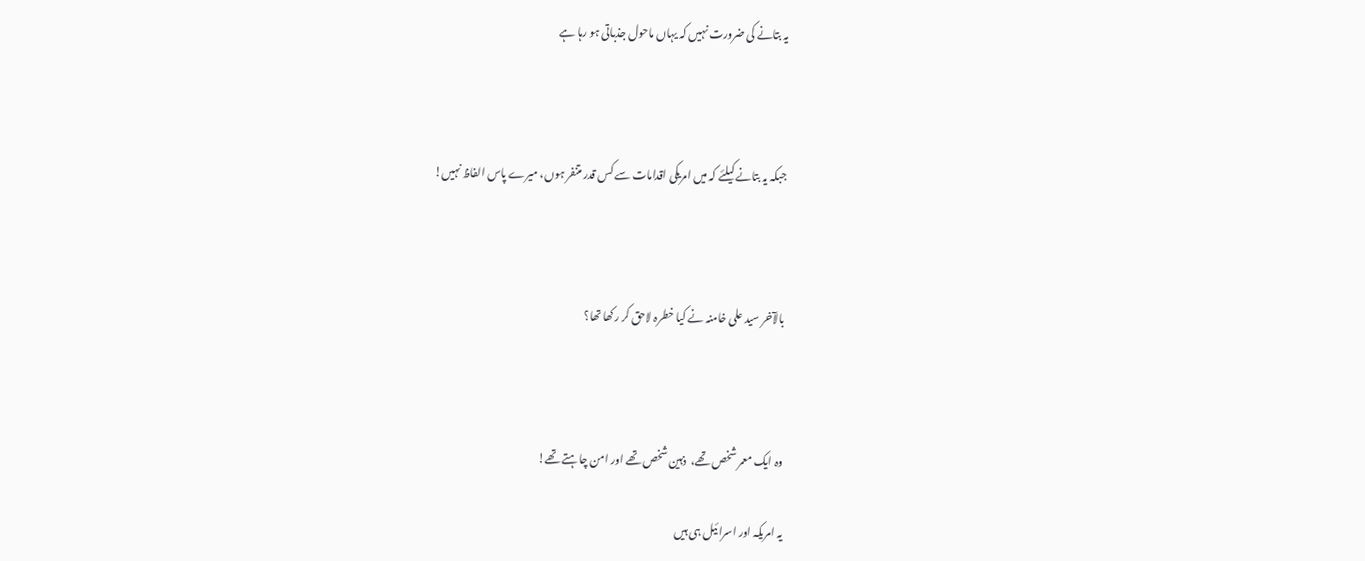یہ بتانے کی ضرورت نہیں کہ یہاں ماحول جذباتی ہو رہا ہے



جبکہ یہ بتانے کیلئے کہ میں امریکی اقدامات سے کس قدر متنفر ہوں، میرے پاس الفاظ نہیں!



بالآخر سید علی خامنہ نے کیا خطرہ لاحق کر رکھا تھا؟



وہ ایک معمر شخص تھے،  ذہین شخص تھے اور امن چاہتے تھے!

یہ امریکہ اور اسرائیل ہی ہیں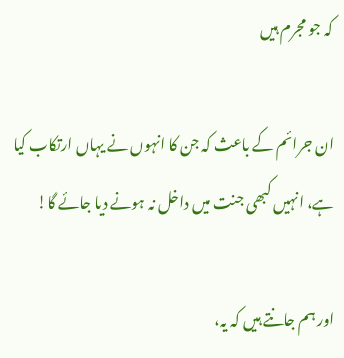کہ جو مجرم ہیں

ان جرائم کے باعث کہ جن کا انہوں نے یہاں ارتکاب کیا ہے، انہیں کبھی جنت میں داخل نہ ہونے دیا جائے گا!

اور ہم جانتے ہیں کہ یہ،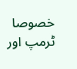خصوصا ٹرمپ اور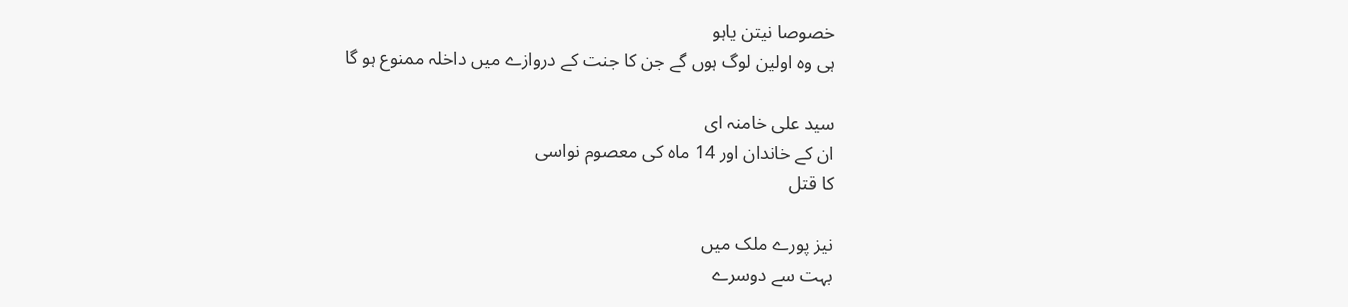خصوصا نیتن یاہو
ہی وہ اولین لوگ ہوں گے جن کا جنت کے دروازے میں داخلہ ممنوع ہو گا

سید علی خامنہ ای
ان کے خاندان اور 14 ماہ کی معصوم نواسی
کا قتل

نیز پورے ملک میں
بہت سے دوسرے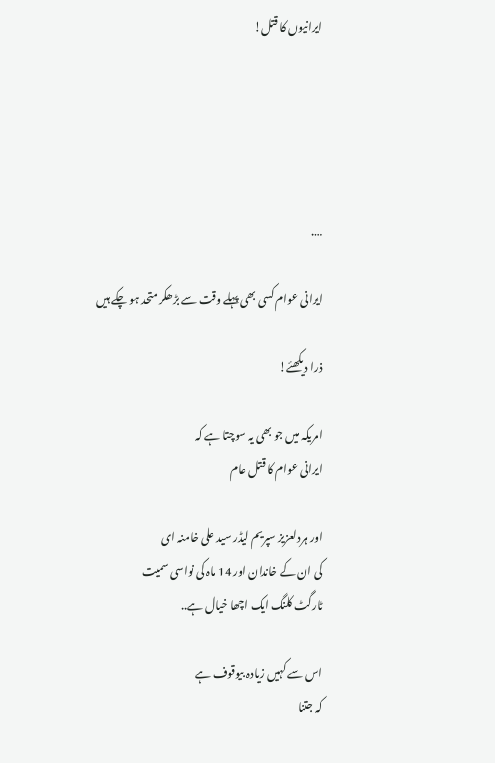ایرانیوں کا قتل!





….

ایرانی عوام کسی بھی پہلے وقت سے بڑھکر متحد ہو چکے ہیں

ذرا دیکھئے!

امریکہ میں جو بھی یہ سوچتا ہے کہ
ایرانی عوام کا قتل عام

اور ہردلعزیز سپریم لیڈر سید علی خامنہ ای
کی ان کے خاندان اور 14 ماہ کی نواسی سمیت
ٹارگٹ کلنگ ایک اچھا خیال ہے..

اس سے کہیں زیادہ بیوقوف ہے
کہ جتنا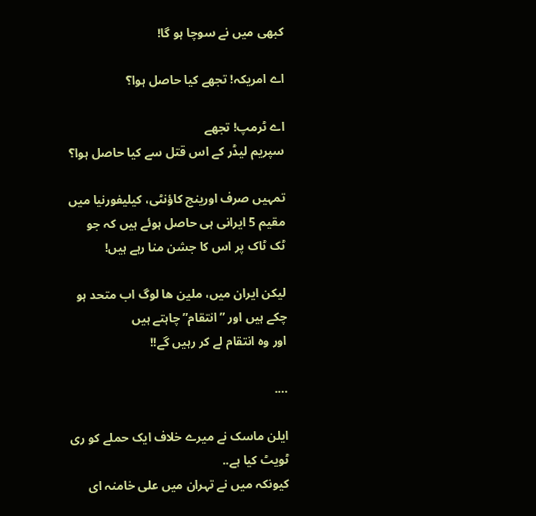کبھی میں نے سوچا ہو گا!

اے امریکہ! تجھے کیا حاصل ہوا؟

اے ٹرمپ! تجھے
سپریم لیڈر کے اس قتل سے کیا حاصل ہوا؟

تمہیں صرف اورینج کاؤنٹی، کیلیفورنیا میں مقیم 5 ایرانی ہی حاصل ہوئے ہیں کہ جو
ٹک ٹاک پر اس کا جشن منا رہے ہیں!

لیکن ایران میں، ملین ھا لوگ اب متحد ہو چکے ہیں اور ”انتقام” چاہتے ہیں
اور وہ انتقام لے کر رہیں گے!!

….

ایلن ماسک نے میرے خلاف ایک حملے کو ری ٹویٹ کیا ہے..
کیونکہ میں نے تہران میں علی خامنہ ای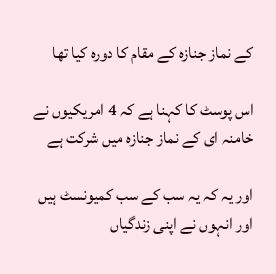کے نماز جنازہ کے مقام کا دورہ کیا تھا

اس پوسٹ کا کہنا ہے کہ 4 امریکیوں نے
خامنہ ای کے نماز جنازہ میں شرکت ہے

اور یہ کہ یہ سب کے سب کمیونسٹ ہیں
اور انہوں نے اپنی زندگیاں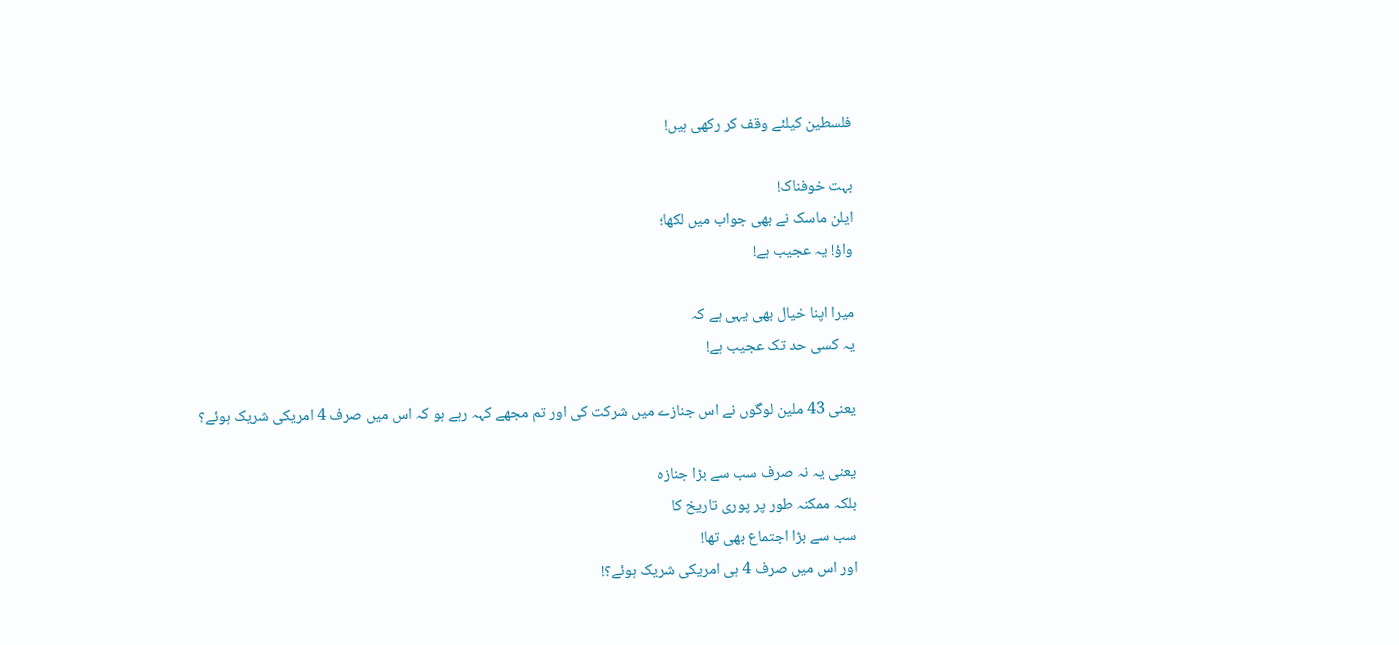فلسطین کیلئے وقف کر رکھی ہیں!

بہت خوفناک!
ایلن ماسک نے بھی جواب میں لکھا؛
واؤ! یہ عجیب ہے!

میرا اپنا خیال بھی یہی ہے کہ
یہ کسی حد تک عجیب ہے!

یعنی 43 ملین لوگوں نے اس جنازے میں شرکت کی اور تم مجھے کہہ رہے ہو کہ اس میں صرف 4 امریکی شریک ہوئے؟

یعنی یہ نہ صرف سب سے بڑا جنازہ
بلکہ ممکنہ طور پر پوری تاریخ کا
سب سے بڑا اجتماع بھی تھا!
اور اس میں صرف 4 ہی امریکی شریک ہوئے؟!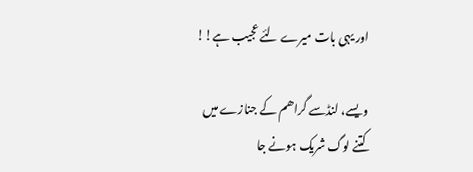اور یہی بات میرے لئے عجیب ہے!!

ویسے، لنڈسے گراھم کے جنازے میں
کتنے لوگ شریک ہونے جا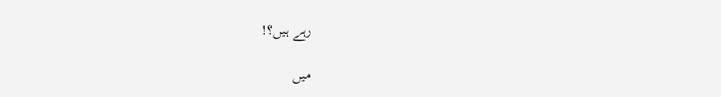رہے ہیں؟!

میں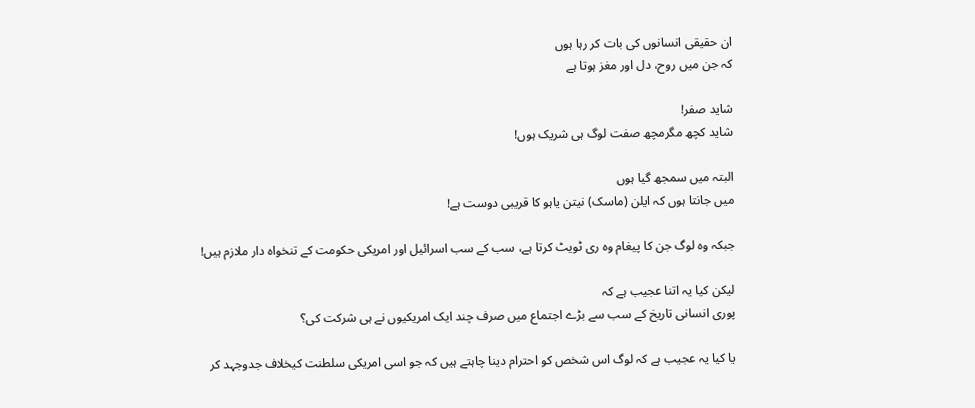ان حقیقی انسانوں کی بات کر رہا ہوں
کہ جن میں روح، دل اور مغز ہوتا ہے

شاید صفر!
شاید کچھ مگرمچھ صفت لوگ ہی شریک ہوں!

البتہ میں سمجھ گیا ہوں
میں جانتا ہوں کہ ایلن (ماسک) نیتن یاہو کا قریبی دوست ہے!

جبکہ وہ لوگ جن کا پیغام وہ ری ٹویٹ کرتا ہے، سب کے سب اسرائیل اور امریکی حکومت کے تنخواہ دار ملازم ہیں!

لیکن کیا یہ اتنا عجیب ہے کہ
پوری انسانی تاریخ کے سب سے بڑے اجتماع میں صرف چند ایک امریکیوں نے ہی شرکت کی؟

یا کیا یہ عجیب ہے کہ لوگ اس شخص کو احترام دینا چاہتے ہیں کہ جو اسی امریکی سلطنت کیخلاف جدوجہد کر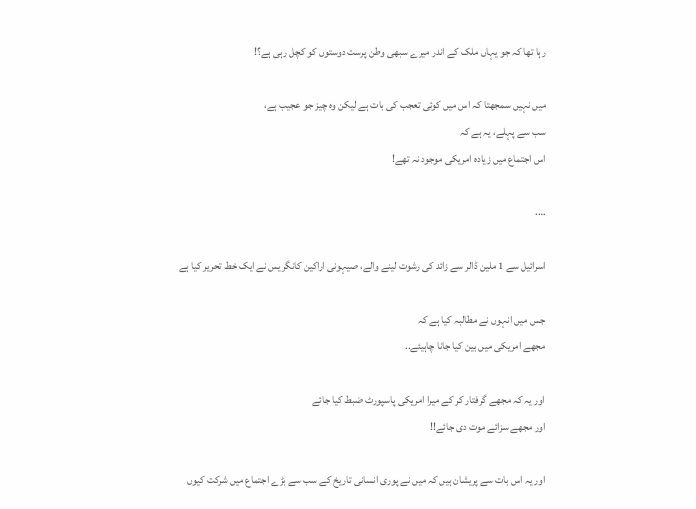رہا تھا کہ جو یہاں ملک کے اندر میرے سبھی وطن پرست دوستوں کو کچل رہی ہے؟!

میں نہیں سمجھتا کہ اس میں کوئی تعجب کی بات ہے لیکن وہ چیز جو عجیب ہے،
سب سے پہلے، یہ ہے کہ
اس اجتماع میں زیادہ امریکی موجود نہ تھے!

….

اسرائیل سے 1 ملین ڈالر سے زائد کی رشوت لینے والے، صیہونی اراکین کانگریس نے ایک خط تحریر کیا ہے

جس میں انہوں نے مطالبہ کیا ہے کہ
مجھے امریکی میں بین کیا جانا چاہیئے..

اور یہ کہ مجھے گرفتار کر کے میرا امریکی پاسپورٹ ضبط کیا جائے
اور مجھے سزائے موت دی جائے!!

اور یہ اس بات سے پریشان ہیں کہ میں نے پوری انسانی تاریخ کے سب سے بڑے اجتماع میں شرکت کیوں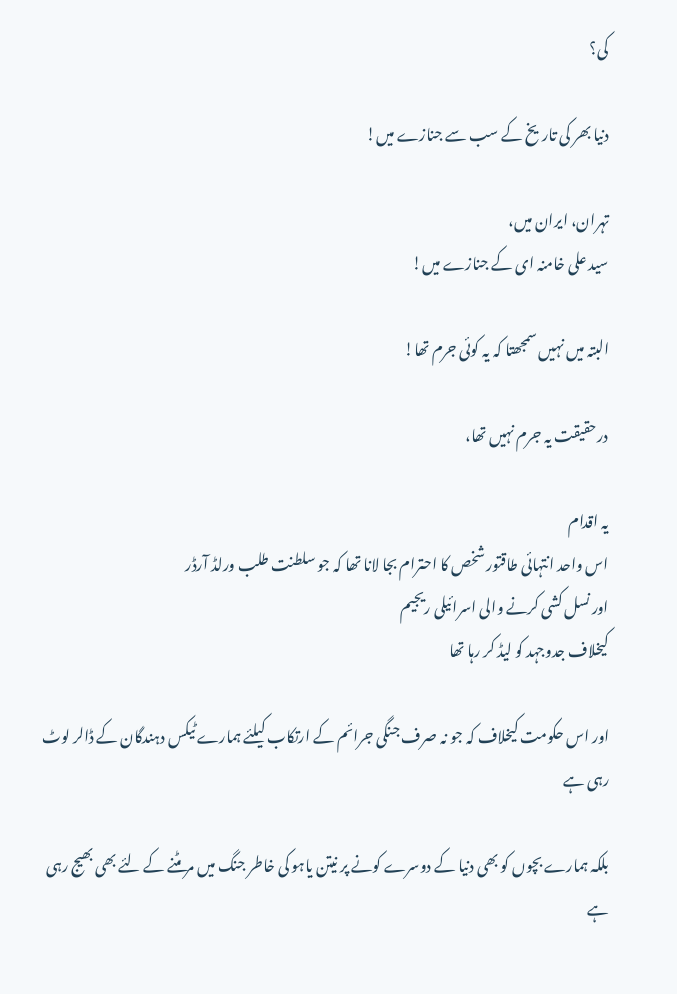کی؟

دنیا بھر کی تاریخ کے سب سے جنازے میں!

تہران، ایران میں،
سید علی خامنہ ای کے جنازے میں!

البتہ میں نہیں سمجھتا کہ یہ کوئی جرم تھا!

درحقیقت یہ جرم نہیں تھا،

یہ اقدام
اس واحد انتہائی طاقتور شخص کا احترام بجا لانا تھا کہ جو سلطنت طلب ورلڈ آرڈر
اور نسل کشی کرنے والی اسرائیلی ریجیم
کیخلاف جدوجہد کو لیڈ کر رہا تھا

اور اس حکومت کیخلاف کہ جو نہ صرف جنگی جرائم کے ارتکاب کیلئے ہمارے ٹیکس دہندگان کے ڈالر لوٹ رہی ہے

بلکہ ہمارے بچوں کو بھی دنیا کے دوسرے کونے پر نیتن یاہو کی خاطر جنگ میں مر مٹنے کے لئے بھی بھیج رہی ہے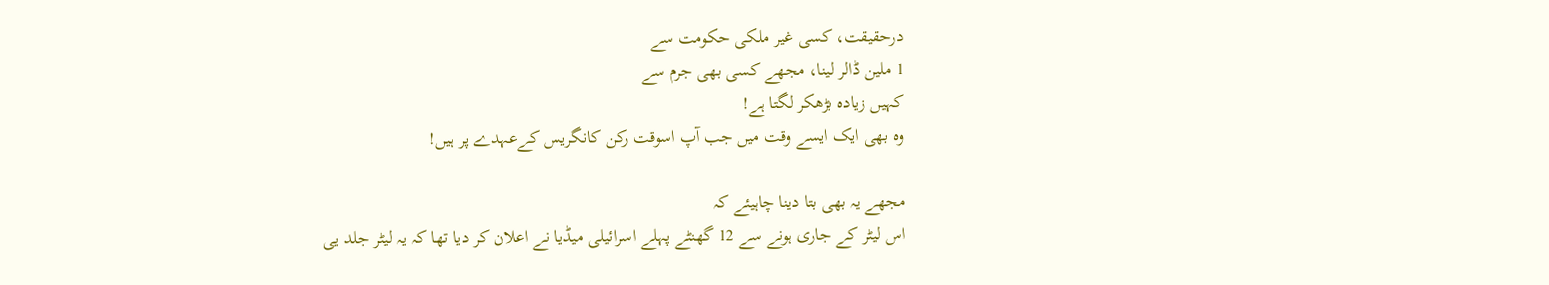درحقیقت، کسی غیر ملکی حکومت سے
1 ملین ڈالر لینا، مجھے کسی بھی جرم سے
کہیں زیادہ بڑھکر لگتا ہے!
وہ بھی ایک ایسے وقت میں جب آپ اسوقت رکن کانگریس کےعہدے پر ہیں!

مجھے یہ بھی بتا دینا چاہیئے کہ
اس لیٹر کے جاری ہونے سے 12 گھنٹے پہلے اسرائیلی میڈیا نے اعلان کر دیا تھا کہ یہ لیٹر جلد یی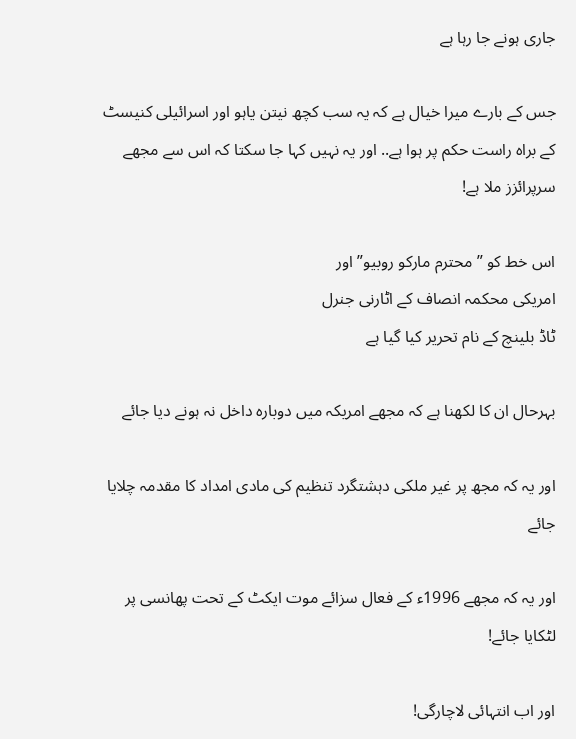جاری ہونے جا رہا ہے

جس کے بارے میرا خیال ہے کہ یہ سب کچھ نیتن یاہو اور اسرائیلی کنیسٹ کے براہ راست حکم پر ہوا ہے.. اور یہ نہیں کہا جا سکتا کہ اس سے مجھے سرپرائزز ملا ہے!

اس خط کو ”محترم مارکو روبیو” اور
امریکی محکمہ انصاف کے اٹارنی جنرل
ٹاڈ بلینچ کے نام تحریر کیا گیا ہے

بہرحال ان کا لکھنا ہے کہ مجھے امریکہ میں دوبارہ داخل نہ ہونے دیا جائے

اور یہ کہ مجھ پر غیر ملکی دہشتگرد تنظیم کی مادی امداد کا مقدمہ چلایا جائے

اور یہ کہ مجھے 1996ء کے فعال سزائے موت ایکٹ کے تحت پھانسی پر لٹکایا جائے!

اور اب انتہائی لاچارگی!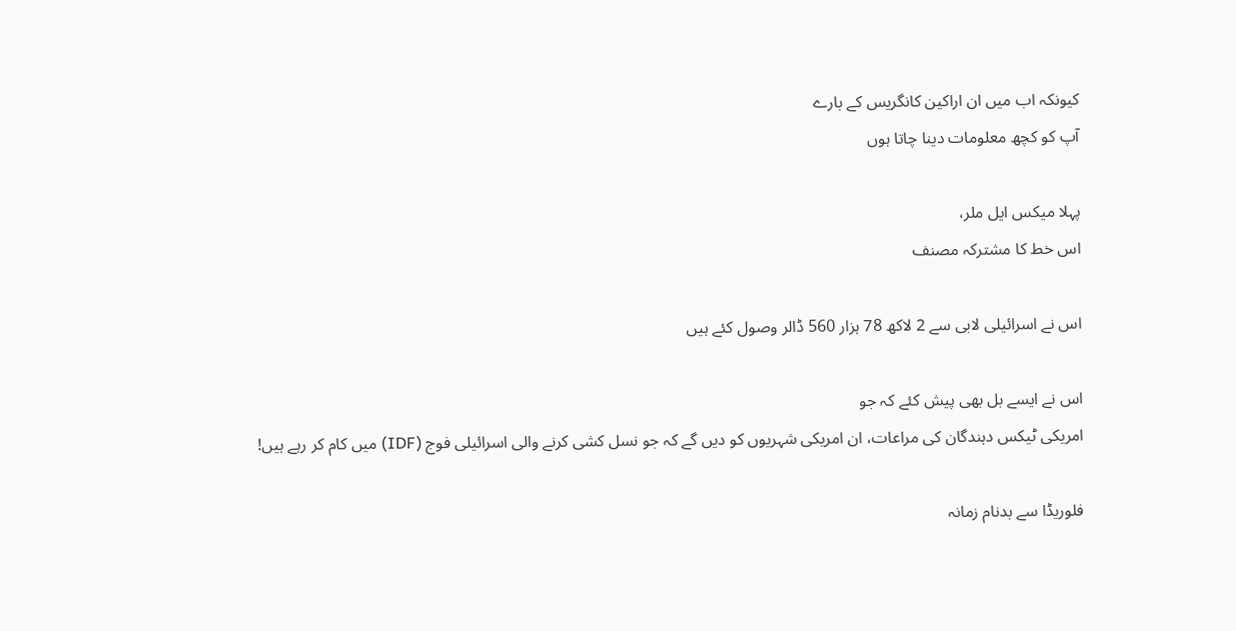کیونکہ اب میں ان اراکین کانگریس کے بارے
آپ کو کچھ معلومات دینا چاتا ہوں

پہلا میکس ایل ملر،
اس خط کا مشترکہ مصنف

اس نے اسرائیلی لابی سے 2 لاکھ 78 ہزار 560 ڈالر وصول کئے ہیں

اس نے ایسے بل بھی پیش کئے کہ جو
امریکی ٹیکس دہندگان کی مراعات، ان امریکی شہریوں کو دیں گے کہ جو نسل کشی کرنے والی اسرائیلی فوج (IDF) میں کام کر رہے ہیں!

فلوریڈا سے بدنام زمانہ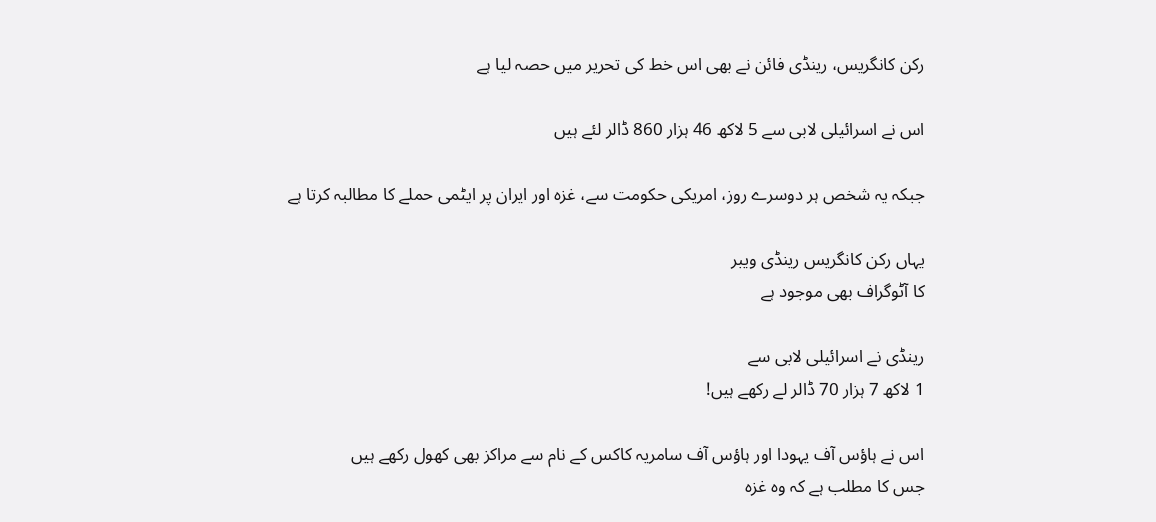رکن کانگریس، رینڈی فائن نے بھی اس خط کی تحریر میں حصہ لیا ہے

اس نے اسرائیلی لابی سے 5 لاکھ 46 ہزار 860 ڈالر لئے ہیں

جبکہ یہ شخص ہر دوسرے روز، امریکی حکومت سے، غزہ اور ایران پر ایٹمی حملے کا مطالبہ کرتا ہے

یہاں رکن کانگریس رینڈی ویبر
کا آٹوگراف بھی موجود ہے

رینڈی نے اسرائیلی لابی سے
1 لاکھ 7 ہزار 70 ڈالر لے رکھے ہیں!

اس نے ہاؤس آف یہودا اور ہاؤس آف سامریہ کاکس کے نام سے مراکز بھی کھول رکھے ہیں
جس کا مطلب ہے کہ وہ غزہ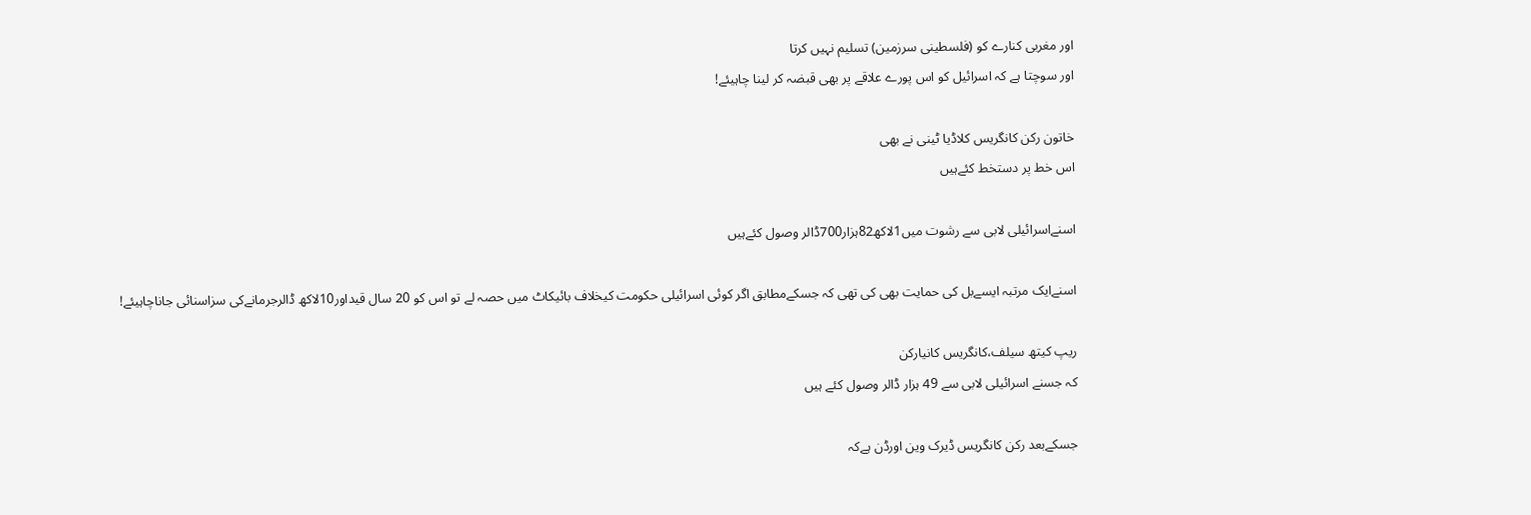اور مغربی کنارے کو (فلسطینی سرزمین) تسلیم نہیں کرتا
اور سوچتا ہے کہ اسرائیل کو اس پورے علاقے پر بھی قبضہ کر لینا چاہیئے!

خاتون رکن کانگریس کلاڈیا ٹینی نے بھی
اس خط پر دستخط کئےہیں

اسنےاسرائیلی لابی سے رشوت میں1لاکھ82ہزار700ڈالر وصول کئےہیں

اسنےایک مرتبہ ایسےبل کی حمایت بھی کی تھی کہ جسکےمطابق اگر کوئی اسرائیلی حکومت کیخلاف بائیکاٹ میں حصہ لے تو اس کو 20 سال قیداور10لاکھ ڈالرجرمانےکی سزاسنائی جاناچاہیئے!

ریپ کیتھ سیلف،کانگریس کانیارکن
کہ جسنے اسرائیلی لابی سے 49 ہزار ڈالر وصول کئے ہیں

جسکےبعد رکن کانگریس ڈیرک وین اورڈن ہےکہ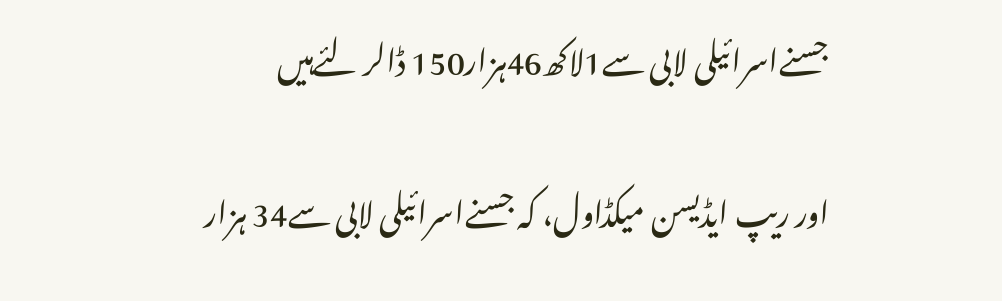جسنےاسرائیلی لابی سے1لاکھ46ہزار150 ڈالر لئےہیں

اور ریپ ایڈیسن میکڈاول، کہ جسنےاسرائیلی لابی سے34 ہزار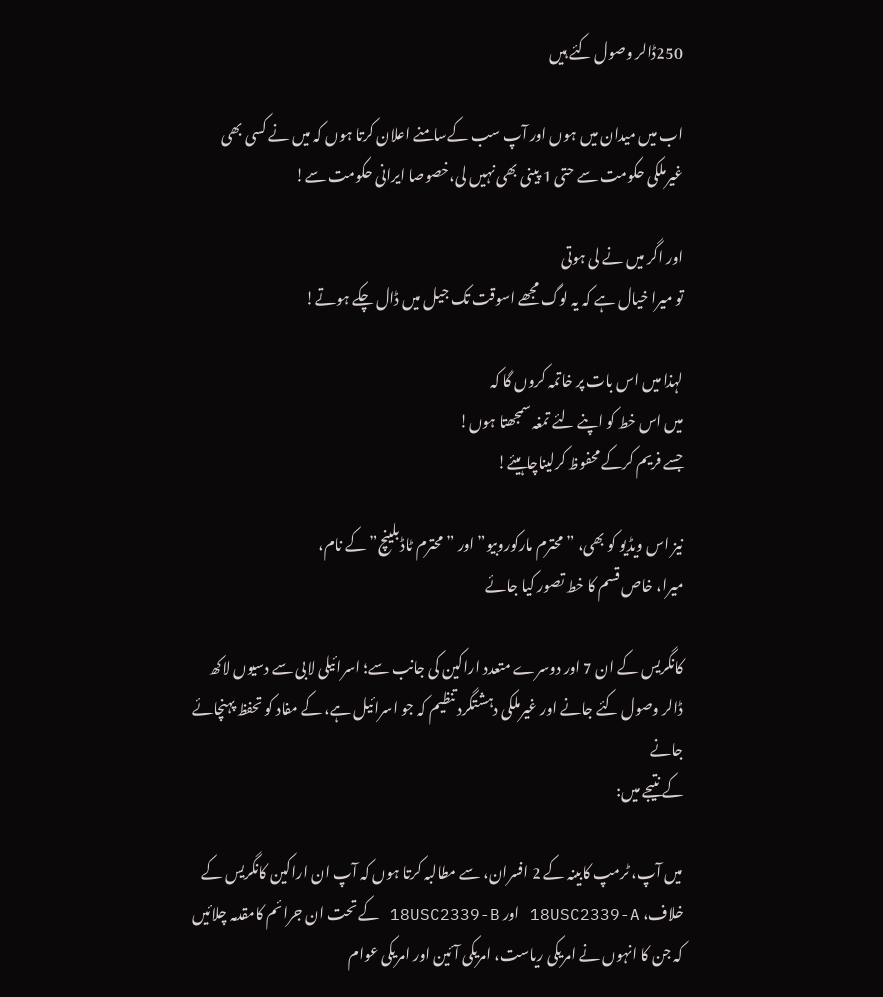250ڈالر وصول کئے ہیں

اب میں میدان میں ہوں اور آپ سب کےسامنے اعلان کرتا ہوں کہ میں نے کسی بھی غیرملکی حکومت سے حتی 1 پینی بھی نہیں لی،خصوصا ایرانی حکومت سے!

اور اگر میں نے لی ہوتی
تو میرا خیال ہے کہ یہ لوگ مجھے اسوقت تک جیل میں ڈال چکے ہوتے!

لہذا میں اس بات پر خاتمہ کروں گا کہ
میں اس خط کو اپنے لئے تمغہ سمجھتا ہوں!
جسے فریم کرکے محفوظ کرلیناچاہیئے!

نیز اس ویڈیو کو بھی، ”محترم مارکوروبیو” اور ”محترم ٹاڈبلینچ” کے نام،
میرا، خاص قسم کا خط تصور کیا جائے

کانگریس کے ان 7 اور دوسرے متعدد اراکین کی جانب سے؛ اسرائیلی لابی سے دسیوں لاکھ ڈالر وصول کئے جانے اور غیرملکی دہشتگرد تنظیم کہ جو اسرائیل ہے، کے مفاد کو تحفظ پہنچائے جانے
کے نتیجے میں:

میں آپ، ٹرمپ کابینہ کے 2 افسران، سے مطالبہ کرتا ہوں کہ آپ ان اراکین کانگریس کے خلاف، 18USC2339-A اور 18USC2339-B کے تحت ان جرائم کامقدمہ چلائیں کہ جن کا انہوں نے امریکی ریاست، امریکی آئین اور امریکی عوام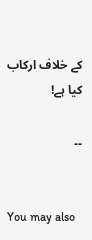کے خلاف ارکاب کیا ہے!

۔۔


You may also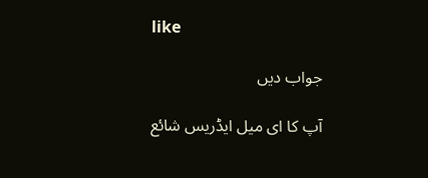like

جواب دیں

آپ کا ای میل ایڈریس شائع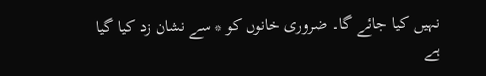نہیں کیا جائے گا۔ ضروری خانوں کو * سے نشان زد کیا گیا ہے